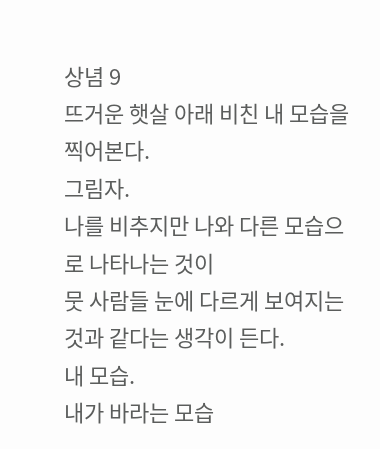상념 9
뜨거운 햇살 아래 비친 내 모습을 찍어본다.
그림자.
나를 비추지만 나와 다른 모습으로 나타나는 것이
뭇 사람들 눈에 다르게 보여지는 것과 같다는 생각이 든다.
내 모습.
내가 바라는 모습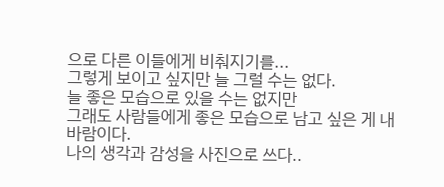으로 다른 이들에게 비춰지기를...
그렇게 보이고 싶지만 늘 그럴 수는 없다.
늘 좋은 모습으로 있을 수는 없지만
그래도 사람들에게 좋은 모습으로 남고 싶은 게 내 바람이다.
나의 생각과 감성을 사진으로 쓰다..